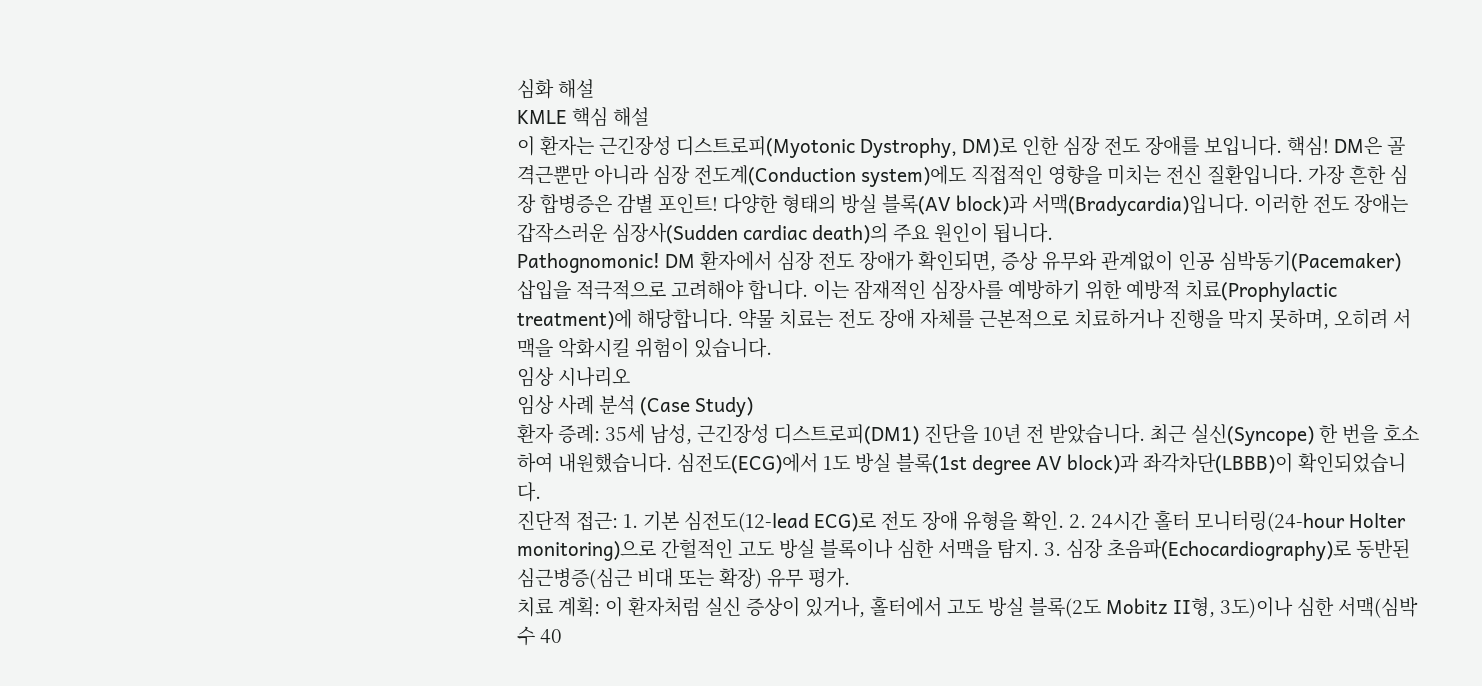심화 해설
KMLE 핵심 해설
이 환자는 근긴장성 디스트로피(Myotonic Dystrophy, DM)로 인한 심장 전도 장애를 보입니다. 핵심! DM은 골격근뿐만 아니라 심장 전도계(Conduction system)에도 직접적인 영향을 미치는 전신 질환입니다. 가장 흔한 심장 합병증은 감별 포인트! 다양한 형태의 방실 블록(AV block)과 서맥(Bradycardia)입니다. 이러한 전도 장애는 갑작스러운 심장사(Sudden cardiac death)의 주요 원인이 됩니다.
Pathognomonic! DM 환자에서 심장 전도 장애가 확인되면, 증상 유무와 관계없이 인공 심박동기(Pacemaker) 삽입을 적극적으로 고려해야 합니다. 이는 잠재적인 심장사를 예방하기 위한 예방적 치료(Prophylactic treatment)에 해당합니다. 약물 치료는 전도 장애 자체를 근본적으로 치료하거나 진행을 막지 못하며, 오히려 서맥을 악화시킬 위험이 있습니다.
임상 시나리오
임상 사례 분석 (Case Study)
환자 증례: 35세 남성, 근긴장성 디스트로피(DM1) 진단을 10년 전 받았습니다. 최근 실신(Syncope) 한 번을 호소하여 내원했습니다. 심전도(ECG)에서 1도 방실 블록(1st degree AV block)과 좌각차단(LBBB)이 확인되었습니다.
진단적 접근: 1. 기본 심전도(12-lead ECG)로 전도 장애 유형을 확인. 2. 24시간 홀터 모니터링(24-hour Holter monitoring)으로 간헐적인 고도 방실 블록이나 심한 서맥을 탐지. 3. 심장 초음파(Echocardiography)로 동반된 심근병증(심근 비대 또는 확장) 유무 평가.
치료 계획: 이 환자처럼 실신 증상이 있거나, 홀터에서 고도 방실 블록(2도 Mobitz II형, 3도)이나 심한 서맥(심박수 40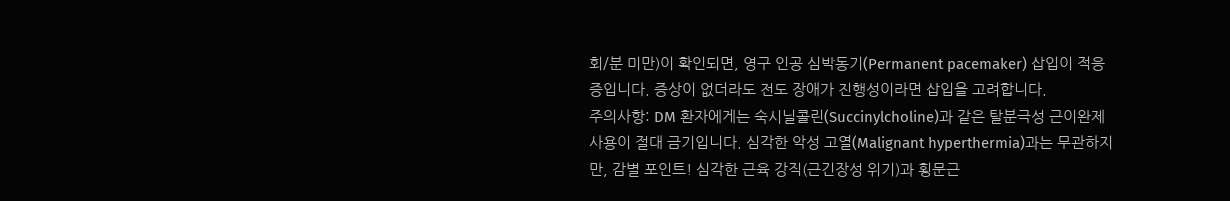회/분 미만)이 확인되면, 영구 인공 심박동기(Permanent pacemaker) 삽입이 적응증입니다. 증상이 없더라도 전도 장애가 진행성이라면 삽입을 고려합니다.
주의사항: DM 환자에게는 숙시닐콜린(Succinylcholine)과 같은 탈분극성 근이완제 사용이 절대 금기입니다. 심각한 악성 고열(Malignant hyperthermia)과는 무관하지만, 감별 포인트! 심각한 근육 강직(근긴장성 위기)과 횡문근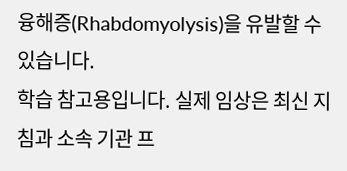융해증(Rhabdomyolysis)을 유발할 수 있습니다.
학습 참고용입니다. 실제 임상은 최신 지침과 소속 기관 프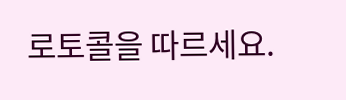로토콜을 따르세요.